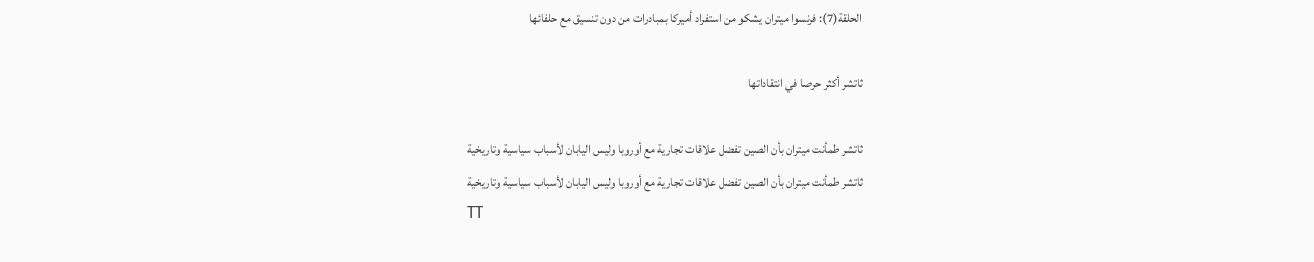الحلقة(7): فرنسوا ميتران يشكو من استفراد أميركا بمبادرات من دون تنسيق مع حلفائها

ثاتشر أكثر حرصا في انتقاداتها

ثاتشر طمأنت ميتران بأن الصين تفضل علاقات تجارية مع أوروبا وليس اليابان لأسباب سياسية وتاريخية
ثاتشر طمأنت ميتران بأن الصين تفضل علاقات تجارية مع أوروبا وليس اليابان لأسباب سياسية وتاريخية
TT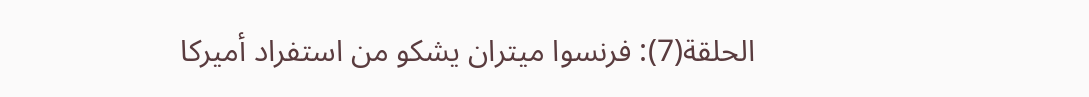الحلقة(7): فرنسوا ميتران يشكو من استفراد أميركا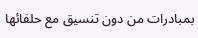بمبادرات من دون تنسيق مع حلفائها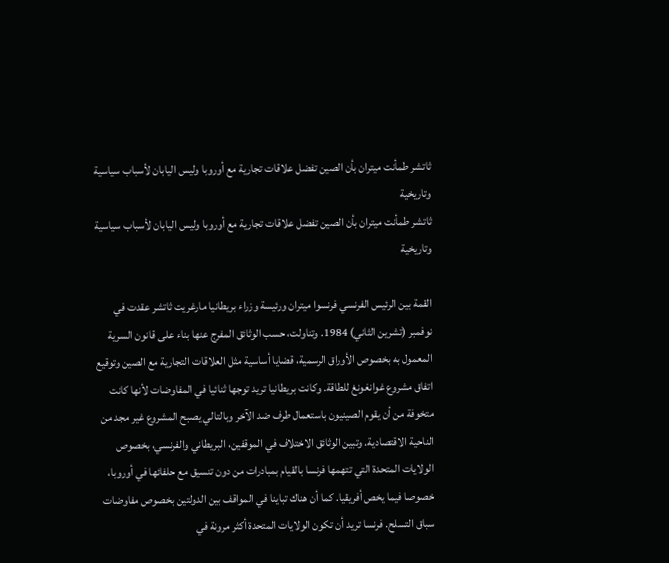ثاتشر طمأنت ميتران بأن الصين تفضل علاقات تجارية مع أوروبا وليس اليابان لأسباب سياسية وتاريخية
ثاتشر طمأنت ميتران بأن الصين تفضل علاقات تجارية مع أوروبا وليس اليابان لأسباب سياسية وتاريخية

القمة بين الرئيس الفرنسي فرنسوا ميتران ورئيسة وزراء بريطانيا مارغريت ثاتشر عقدت في نوفمبر (تشرين الثاني) 1984. وتناولت، حسب الوثائق المفرج عنها بناء على قانون السرية المعمول به بخصوص الأوراق الرسمية، قضايا أساسية مثل العلاقات التجارية مع الصين وتوقيع اتفاق مشروع غوانغونغ للطاقة. وكانت بريطانيا تريد توجها ثنائيا في المفاوضات لأنها كانت متخوفة من أن يقوم الصينيون باستعمال طرف ضد الآخر وبالتالي يصبح المشروع غير مجد من الناحية الاقتصادية. وتبين الوثائق الاختلاف في الموقفين، البريطاني والفرنسي، بخصوص الولايات المتحدة التي تتهمها فرنسا بالقيام بمبادرات من دون تنسيق مع حلفائها في أوروبا، خصوصا فيما يخص أفريقيا. كما أن هناك تباينا في المواقف بين الدولتين بخصوص مفاوضات سباق التسلح. فرنسا تريد أن تكون الولايات المتحدة أكثر مرونة في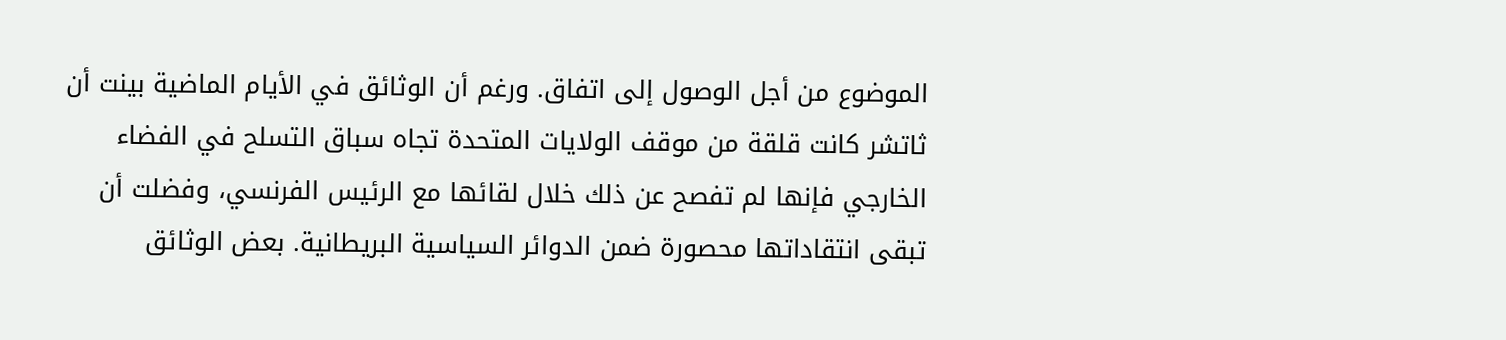الموضوع من أجل الوصول إلى اتفاق. ورغم أن الوثائق في الأيام الماضية بينت أن ثاتشر كانت قلقة من موقف الولايات المتحدة تجاه سباق التسلح في الفضاء الخارجي فإنها لم تفصح عن ذلك خلال لقائها مع الرئيس الفرنسي، وفضلت أن تبقى انتقاداتها محصورة ضمن الدوائر السياسية البريطانية. بعض الوثائق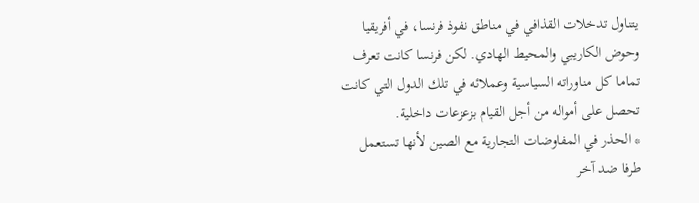يتناول تدخلات القذافي في مناطق نفوذ فرنسا، في أفريقيا وحوض الكاريبي والمحيط الهادي. لكن فرنسا كانت تعرف تماما كل مناوراته السياسية وعملائه في تلك الدول التي كانت تحصل على أمواله من أجل القيام بزعزعات داخلية.
* الحذر في المفاوضات التجارية مع الصين لأنها تستعمل طرفا ضد آخر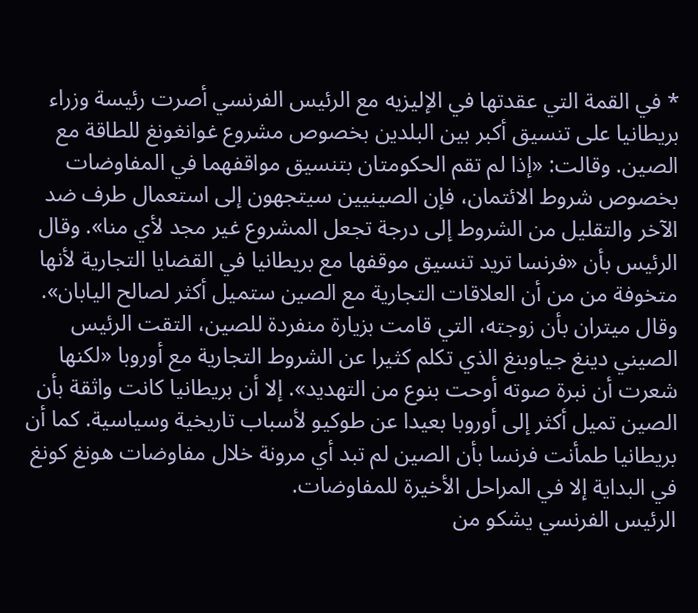* في القمة التي عقدتها في الإليزيه مع الرئيس الفرنسي أصرت رئيسة وزراء بريطانيا على تنسيق أكبر بين البلدين بخصوص مشروع غوانغونغ للطاقة مع الصين. وقالت: «إذا لم تقم الحكومتان بتنسيق مواقفهما في المفاوضات بخصوص شروط الائتمان، فإن الصينيين سيتجهون إلى استعمال طرف ضد الآخر والتقليل من الشروط إلى درجة تجعل المشروع غير مجد لأي منا». وقال الرئيس بأن «فرنسا تريد تنسيق موقفها مع بريطانيا في القضايا التجارية لأنها متخوفة من من أن العلاقات التجارية مع الصين ستميل أكثر لصالح اليابان». وقال ميتران بأن زوجته، التي قامت بزيارة منفردة للصين، التقت الرئيس الصيني دينغ جياوبنغ الذي تكلم كثيرا عن الشروط التجارية مع أوروبا «لكنها شعرت أن نبرة صوته أوحت بنوع من التهديد». إلا أن بريطانيا كانت واثقة بأن الصين تميل أكثر إلى أوروبا بعيدا عن طوكيو لأسباب تاريخية وسياسية. كما أن بريطانيا طمأنت فرنسا بأن الصين لم تبد أي مرونة خلال مفاوضات هونغ كونغ في البداية إلا في المراحل الأخيرة للمفاوضات.
الرئيس الفرنسي يشكو من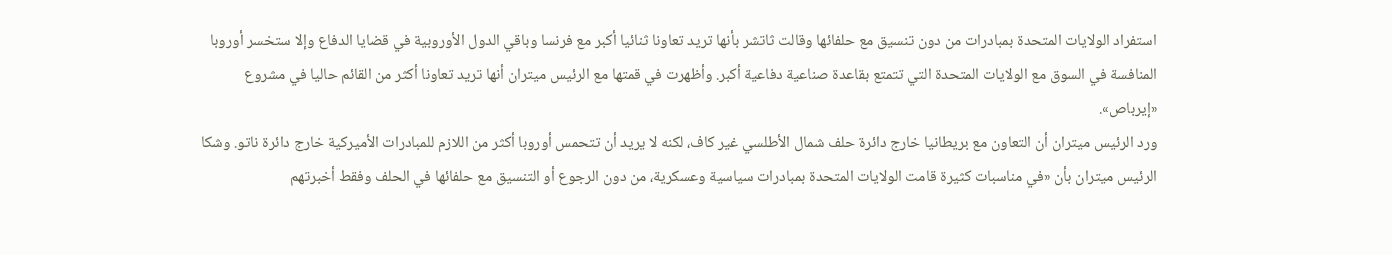استفراد الولايات المتحدة بمبادرات من دون تنسيق مع حلفائها وقالت ثاتشر بأنها تريد تعاونا ثنائيا أكبر مع فرنسا وباقي الدول الأوروبية في قضايا الدفاع وإلا ستخسر أوروبا المنافسة في السوق مع الولايات المتحدة التي تتمتع بقاعدة صناعية دفاعية أكبر. وأظهرت في قمتها مع الرئيس ميتران أنها تريد تعاونا أكثر من القائم حاليا في مشروع «إيرباص».
ورد الرئيس ميتران أن التعاون مع بريطانيا خارج دائرة حلف شمال الأطلسي غير كاف، لكنه لا يريد أن تتحمس أوروبا أكثر من اللازم للمبادرات الأميركية خارج دائرة ناتو. وشكا الرئيس ميتران بأن «في مناسبات كثيرة قامت الولايات المتحدة بمبادرات سياسية وعسكرية، من دون الرجوع أو التنسيق مع حلفائها في الحلف وفقط أخبرتهم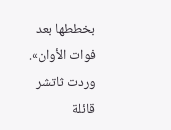بخططها بعد فوات الأوان».
وردت ثاتشر قائلة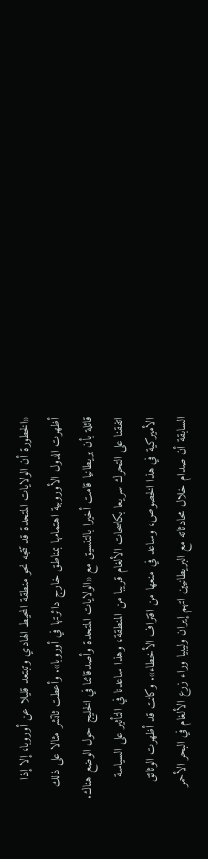«الخطورة أن الولايات المتحدة قد تتجه نحو منطقة المحيط الهادي وتبتعد قليلا عن أوروبا، إلا إذا أظهرت الدول الأوروبية اهتمامها بمناطق خارج دائرتها في أوروبا». وأعطت ثاتشر مثالا على ذلك قائلة بأن بريطانيا قامت أخيرا بالتنسيق مع «الولايات المتحدة وأصدقائنا في الخليج حول الوضع هناك. اتفقنا على التحرك سريعا بكاسحات الألغام قريبا من المنطقة، وهذا ساعدنا في التأثير على السياسة الأميركية في هذا الخصوص، وساعد في منعها من اقتراف الأخطاء». وكانت قد أظهرت الوثائق السابقة أن صدام خلال محادثاته مع البريطانيين اتهم إيران وليبيا وراء زرع الألغام في البحر الأحمر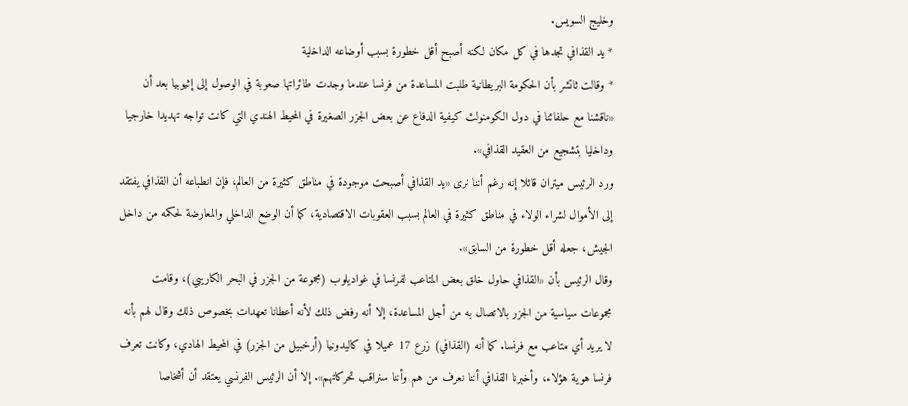وخليج السويس.
* يد القذافي تجدها في كل مكان لكنه أصبح أقل خطورة بسبب أوضاعه الداخلية
* وقالت ثاتشر بأن الحكومة البريطانية طلبت المساعدة من فرنسا عندما وجدت طائراتها صعوبة في الوصول إلى إثيوبيا بعد أن «ناقشنا مع حلفائنا في دول الكومنولث كيفية الدفاع عن بعض الجزر الصغيرة في المحيط الهندي التي كانت تواجه تهديدا خارجيا وداخليا بتشجيع من العقيد القذافي».
ورد الرئيس ميتران قائلا إنه رغم أننا نرى «يد القذافي أصبحت موجودة في مناطق كثيرة من العالم، فإن انطباعه أن القذافي يفتقد إلى الأموال لشراء الولاء في مناطق كثيرة في العالم بسبب العقوبات الاقتصادية، كما أن الوضع الداخلي والمعارضة لحكمه من داخل الجيش، جعله أقل خطورة من السابق».
وقال الرئيس بأن «القذافي حاول خلق بعض المتاعب لفرنسا في غواديلوب (مجموعة من الجزر في البحر الكاريبي)، وقامت مجموعات سياسية من الجزر بالاتصال به من أجل المساعدة، إلا أنه رفض ذلك لأنه أعطانا تعهدات بخصوص ذلك وقال لهم بأنه لا يريد أي متاعب مع فرنسا. كما أنه (القذافي) زرع 17 عميلا في كاليدونيا (أرخبيل من الجزر) في المحيط الهادي، وكانت تعرف فرنسا هوية هؤلاء، وأخبرنا القذافي أننا نعرف من هم وأننا سنراقب تحركاتهم». إلا أن الرئيس الفرنسي يعتقد أن أشخاصا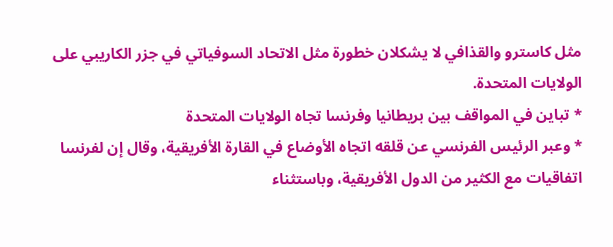مثل كاسترو والقذافي لا يشكلان خطورة مثل الاتحاد السوفياتي في جزر الكاريبي على الولايات المتحدة.
* تباين في المواقف بين بريطانيا وفرنسا تجاه الولايات المتحدة
* وعبر الرئيس الفرنسي عن قلقه اتجاه الأوضاع في القارة الأفريقية، وقال إن لفرنسا اتفاقيات مع الكثير من الدول الأفريقية، وباستثناء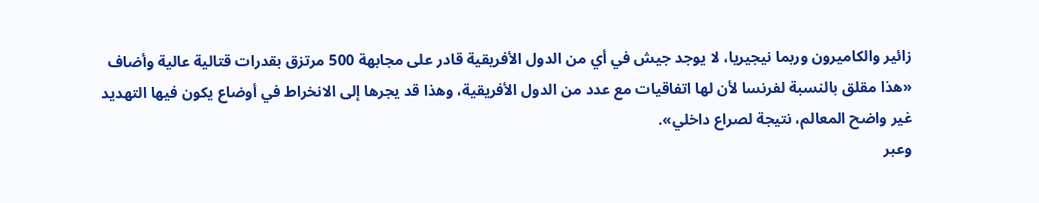زائير والكاميرون وربما نيجيريا، لا يوجد جيش في أي من الدول الأفريقية قادر على مجابهة 500 مرتزق بقدرات قتالية عالية وأضاف «هذا مقلق بالنسبة لفرنسا لأن لها اتفاقيات مع عدد من الدول الأفريقية، وهذا قد يجرها إلى الانخراط في أوضاع يكون فيها التهديد غير واضح المعالم، نتيجة لصراع داخلي».
وعبر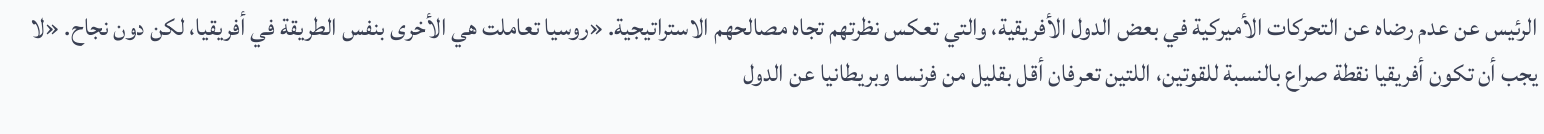الرئيس عن عدم رضاه عن التحركات الأميركية في بعض الدول الأفريقية، والتي تعكس نظرتهم تجاه مصالحهم الاستراتيجية. «روسيا تعاملت هي الأخرى بنفس الطريقة في أفريقيا، لكن دون نجاح. «لا يجب أن تكون أفريقيا نقطة صراع بالنسبة للقوتين، اللتين تعرفان أقل بقليل من فرنسا وبريطانيا عن الدول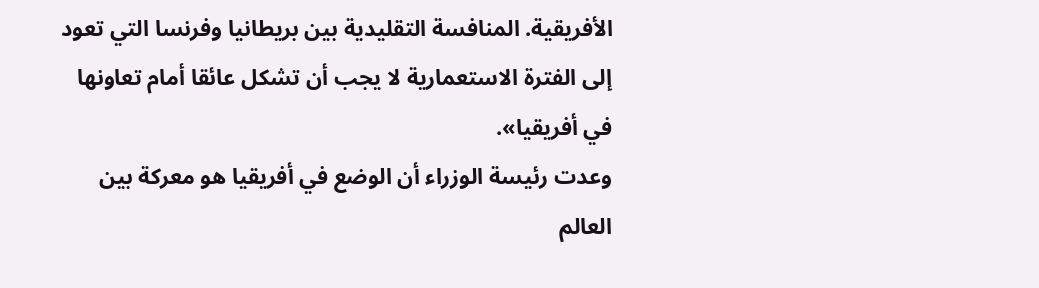الأفريقية. المنافسة التقليدية بين بريطانيا وفرنسا التي تعود إلى الفترة الاستعمارية لا يجب أن تشكل عائقا أمام تعاونها في أفريقيا».
وعدت رئيسة الوزراء أن الوضع في أفريقيا هو معركة بين العالم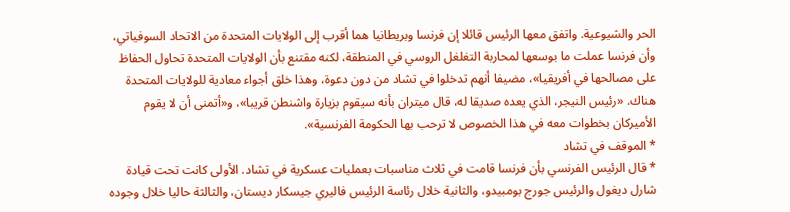الحر والشيوعية. واتفق معها الرئيس قائلا إن فرنسا وبريطانيا هما أقرب إلى الولايات المتحدة من الاتحاد السوفياتي، وأن فرنسا عملت ما بوسعها لمحاربة التغلغل الروسي في المنطقة، لكنه مقتنع بأن الولايات المتحدة تحاول الحفاظ على مصالحها في أفريقيا»، مضيفا أنهم تدخلوا في تشاد من دون دعوة، وهذا خلق أجواء معادية للولايات المتحدة هناك. «رئيس النيجر، الذي يعده صديقا له، قال ميتران بأنه سيقوم بزيارة واشنطن قريبا»، و«أتمنى أن لا يقوم الأميركان بخطوات معه في هذا الخصوص لا ترحب بها الحكومة الفرنسية».
* الموقف في تشاد
* قال الرئيس الفرنسي بأن فرنسا قامت في ثلاث مناسبات بعمليات عسكرية في تشاد. الأولى كانت تحت قيادة شارل ديغول والرئيس جورج بومبيدو، والثانية خلال رئاسة الرئيس فاليري جيسكار ديستان، والثالثة حاليا خلال وجوده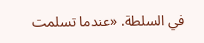في السلطة. «عندما تسلمت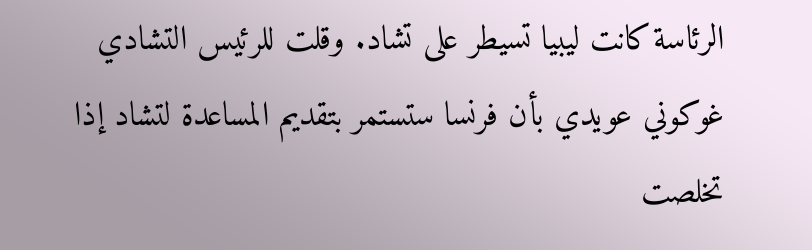الرئاسة كانت ليبيا تسيطر على تشاد. وقلت للرئيس التشادي غوكوني عويدي بأن فرنسا ستستمر بتقديم المساعدة لتشاد إذا تخلصت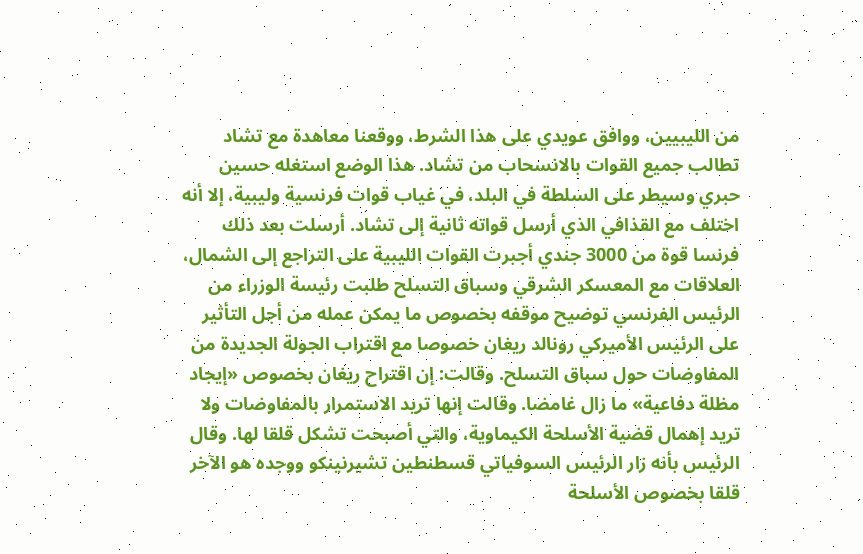من الليبيين، ووافق عويدي على هذا الشرط، ووقعنا معاهدة مع تشاد تطالب جميع القوات بالانسحاب من تشاد. هذا الوضع استغله حسين حبري وسيطر على السلطة في البلد، في غياب قوات فرنسية وليبية، إلا أنه اختلف مع القذافي الذي أرسل قواته ثانية إلى تشاد. أرسلت بعد ذلك فرنسا قوة من 3000 جندي أجبرت القوات الليبية على التراجع إلى الشمال، العلاقات مع المعسكر الشرقي وسباق التسلح طلبت رئيسة الوزراء من الرئيس الفرنسي توضيح موقفه بخصوص ما يمكن عمله من أجل التأثير على الرئيس الأميركي رونالد ريغان خصوصا مع اقتراب الجولة الجديدة من المفاوضات حول سباق التسلح. وقالت: إن اقتراح ريغان بخصوص «إيجاد مظلة دفاعية» ما زال غامضا. وقالت إنها تريد الاستمرار بالمفاوضات ولا تريد إهمال قضية الأسلحة الكيماوية، والتي أصبحت تشكل قلقا لها. وقال الرئيس بأنه زار الرئيس السوفياتي قسطنطين تشيرنينكو ووجده هو الآخر قلقا بخصوص الأسلحة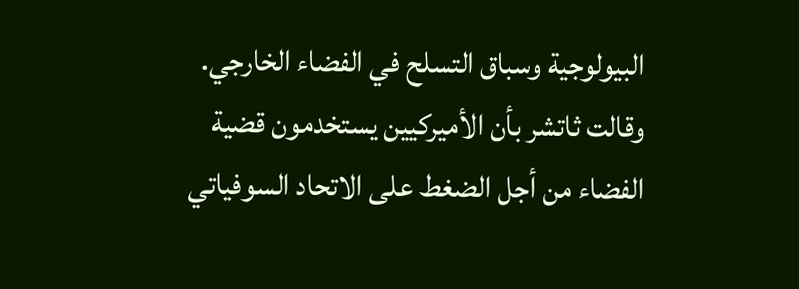البيولوجية وسباق التسلح في الفضاء الخارجي. وقالت ثاتشر بأن الأميركيين يستخدمون قضية الفضاء من أجل الضغط على الاتحاد السوفياتي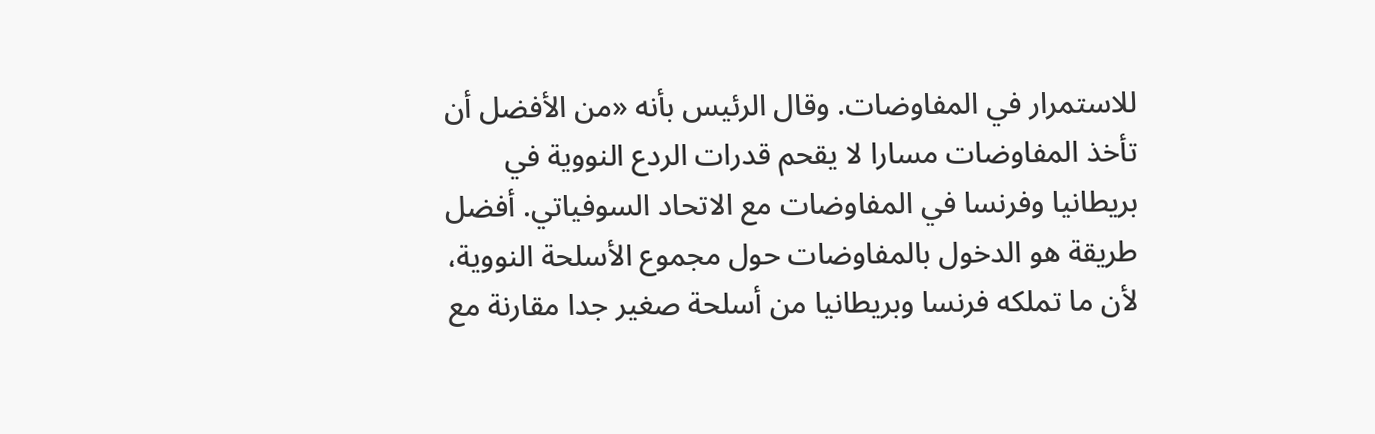للاستمرار في المفاوضات. وقال الرئيس بأنه «من الأفضل أن تأخذ المفاوضات مسارا لا يقحم قدرات الردع النووية في بريطانيا وفرنسا في المفاوضات مع الاتحاد السوفياتي. أفضل طريقة هو الدخول بالمفاوضات حول مجموع الأسلحة النووية، لأن ما تملكه فرنسا وبريطانيا من أسلحة صغير جدا مقارنة مع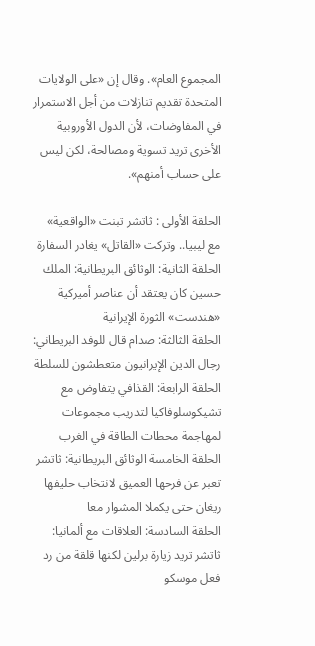المجموع العام». وقال إن «على الولايات المتحدة تقديم تنازلات من أجل الاستمرار في المفاوضات، لأن الدول الأوروبية الأخرى تريد تسوية ومصالحة، لكن ليس على حساب أمنهم».

الحلقة الأولى : ثاتشر تبنت «الواقعية» مع ليبيا.. وتركت «القاتل» يغادر السفارة
الحلقة الثانية: الوثائق البريطانية: الملك حسين كان يعتقد أن عناصر أميركية «هندست» الثورة الإيرانية
الحلقة الثالثة: صدام قال للوفد البريطاني: رجال الدين الإيرانيون متعطشون للسلطة
الحلقة الرابعة: القذافي يتفاوض مع تشيكوسلوفاكيا لتدريب مجموعات لمهاجمة محطات الطاقة في الغرب
الحلقة الخامسة الوثائق البريطانية: ثاتشر تعبر عن فرحها العميق لانتخاب حليفها ريغان حتى يكملا المشوار معا
الحلقة السادسة: العلاقات مع ألمانيا: ثاتشر تريد زيارة برلين لكنها قلقة من رد فعل موسكو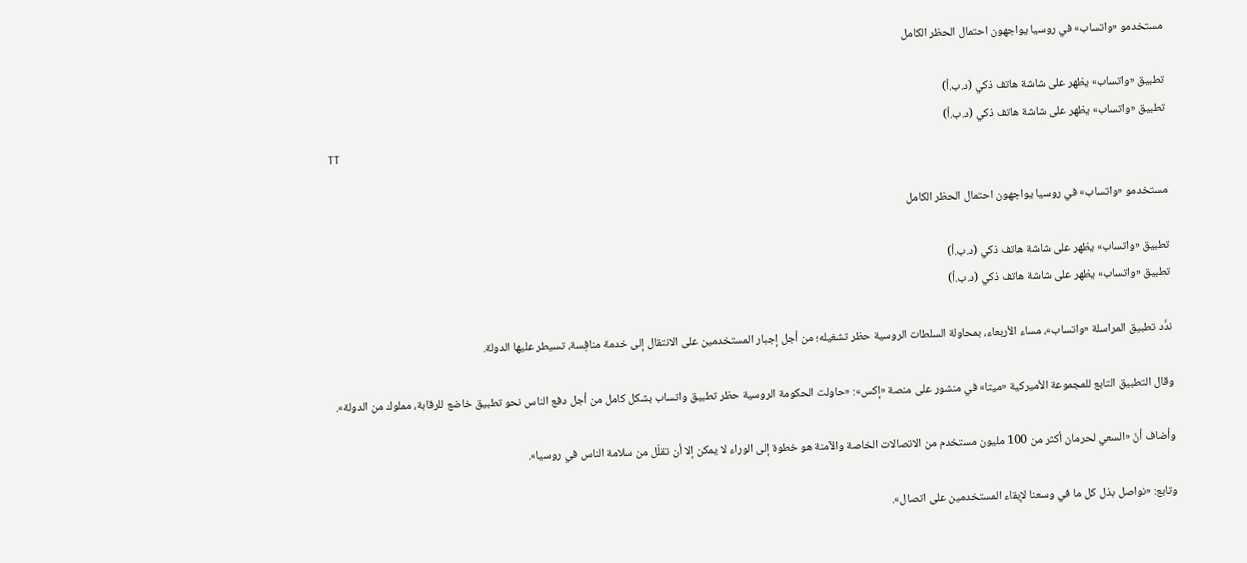مستخدمو «واتساب» في روسيا يواجهون احتمال الحظر الكامل

تطبيق «واتساب» يظهر على شاشة هاتف ذكي (د.ب.أ)
تطبيق «واتساب» يظهر على شاشة هاتف ذكي (د.ب.أ)
TT

مستخدمو «واتساب» في روسيا يواجهون احتمال الحظر الكامل

تطبيق «واتساب» يظهر على شاشة هاتف ذكي (د.ب.أ)
تطبيق «واتساب» يظهر على شاشة هاتف ذكي (د.ب.أ)

ندَّد تطبيق المراسلة «واتساب»، مساء الأربعاء، بمحاولة السلطات الروسية حظر تشغيله؛ من أجل إجبار المستخدمين على الانتقال إلى خدمة منافِسة، تسيطر عليها الدولة.

وقال التطبيق التابع للمجموعة الأميركية «ميتا» في منشور على منصة «إكس»: «حاولت الحكومة الروسية حظر تطبيق واتساب بشكل كامل من أجل دفع الناس نحو تطبيق خاضع للرقابة، مملوك من الدولة».

وأضاف أنّ «السعي لحرمان أكثر من 100 مليون مستخدم من الاتصالات الخاصة والآمنة هو خطوة إلى الوراء لا يمكن إلا أن تقلّل من سلامة الناس في روسيا».

وتابع: «نواصل بذل كل ما في وسعنا لإبقاء المستخدمين على اتصال».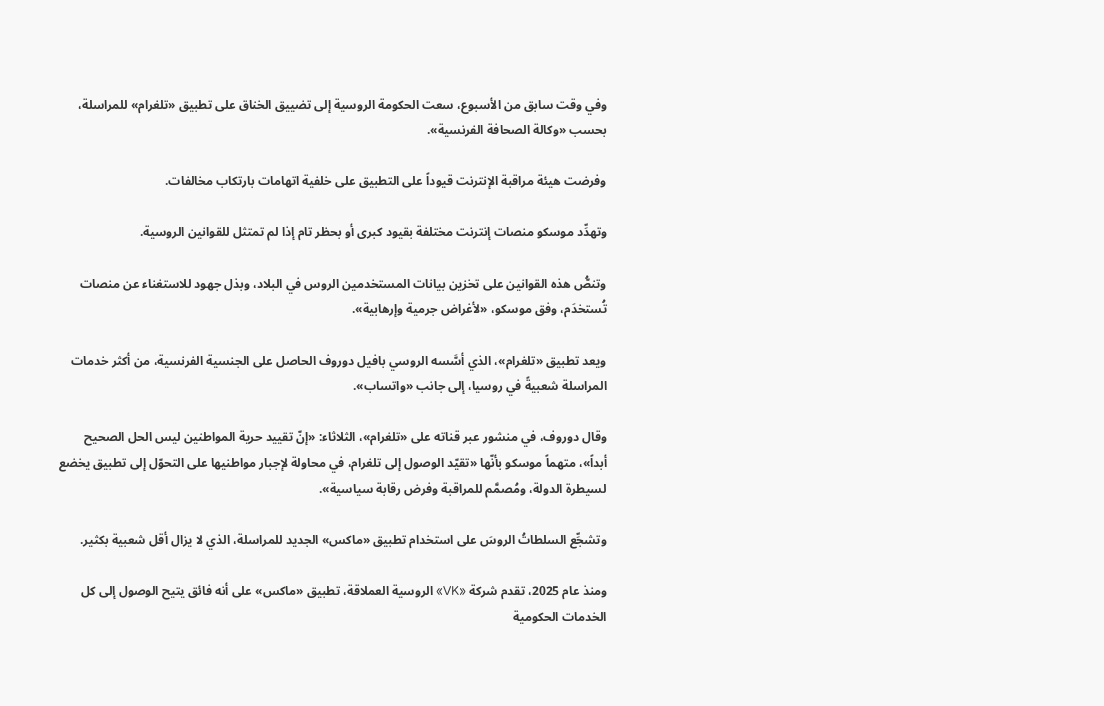وفي وقت سابق من الأسبوع، سعت الحكومة الروسية إلى تضييق الخناق على تطبيق «تلغرام» للمراسلة، بحسب «وكالة الصحافة الفرنسية».

وفرضت هيئة مراقبة الإنترنت قيوداً على التطبيق على خلفية اتهامات بارتكاب مخالفات.

وتهدِّد موسكو منصات إنترنت مختلفة بقيود كبرى أو بحظر تام إذا لم تمتثل للقوانين الروسية.

وتنصُّ هذه القوانين على تخزين بيانات المستخدمين الروس في البلاد، وبذل جهود للاستغناء عن منصات تُستخدَم، وفق موسكو، «لأغراض جرمية وإرهابية».

ويعد تطبيق «تلغرام»، الذي أسَّسه الروسي بافيل دوروف الحاصل على الجنسية الفرنسية، من أكثر خدمات المراسلة شعبيةً في روسيا، إلى جانب «واتساب».

وقال دوروف، في منشور عبر قناته على «تلغرام»، الثلاثاء: «إنّ تقييد حرية المواطنين ليس الحل الصحيح أبداً»، متهماً موسكو بأنّها «تقيّد الوصول إلى تلغرام، في محاولة لإجبار مواطنيها على التحوّل إلى تطبيق يخضع لسيطرة الدولة، ومُصمَّم للمراقبة وفرض رقابة سياسية».

وتشجِّع السلطاتُ الروسَ على استخدام تطبيق «ماكس» الجديد للمراسلة، الذي لا يزال أقل شعبية بكثير.

ومنذ عام 2025، تقدم شركة «VK» الروسية العملاقة، تطبيق «ماكس» على أنه فائق يتيح الوصول إلى كل الخدمات الحكومية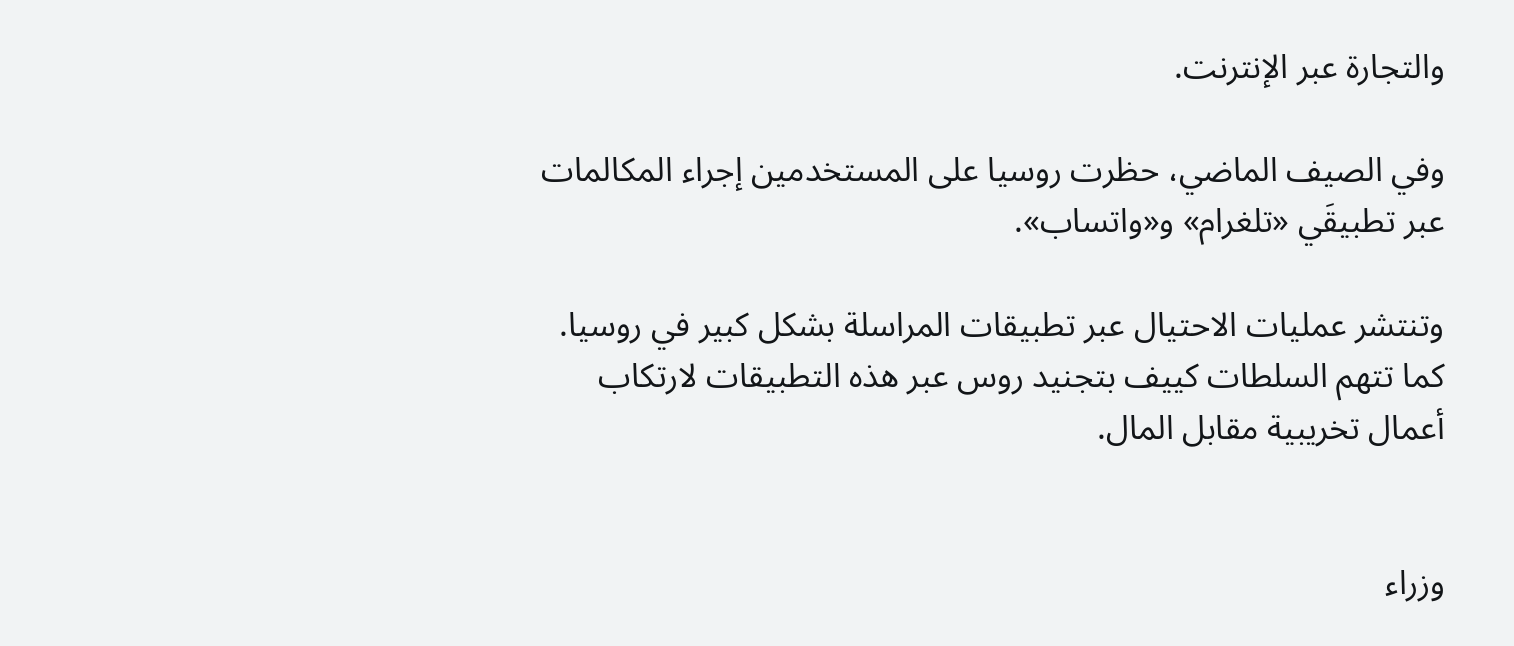والتجارة عبر الإنترنت.

وفي الصيف الماضي، حظرت روسيا على المستخدمين إجراء المكالمات عبر تطبيقَي «تلغرام» و«واتساب».

وتنتشر عمليات الاحتيال عبر تطبيقات المراسلة بشكل كبير في روسيا. كما تتهم السلطات كييف بتجنيد روس عبر هذه التطبيقات لارتكاب أعمال تخريبية مقابل المال.


وزراء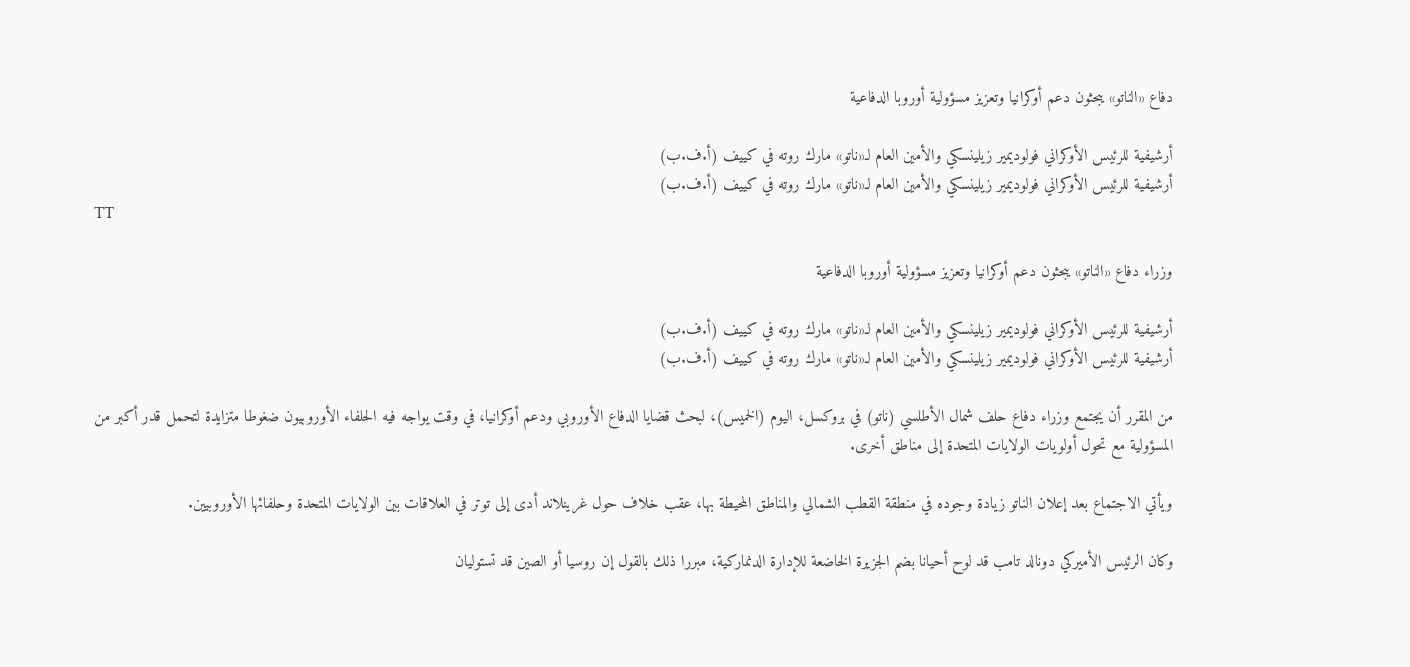دفاع «الناتو» يبحثون دعم أوكرانيا وتعزيز مسؤولية أوروبا الدفاعية

أرشيفية للرئيس الأوكراني فولوديمير زيلينسكي والأمين العام لـ«ناتو» مارك روته في كييف (أ.ف.ب)
أرشيفية للرئيس الأوكراني فولوديمير زيلينسكي والأمين العام لـ«ناتو» مارك روته في كييف (أ.ف.ب)
TT

وزراء دفاع «الناتو» يبحثون دعم أوكرانيا وتعزيز مسؤولية أوروبا الدفاعية

أرشيفية للرئيس الأوكراني فولوديمير زيلينسكي والأمين العام لـ«ناتو» مارك روته في كييف (أ.ف.ب)
أرشيفية للرئيس الأوكراني فولوديمير زيلينسكي والأمين العام لـ«ناتو» مارك روته في كييف (أ.ف.ب)

من المقرر أن يجتمع وزراء دفاع حلف شمال الأطلسي (ناتو) في بروكسل، اليوم (الخميس)، لبحث قضايا الدفاع الأوروبي ودعم أوكرانيا، في وقت يواجه فيه الحلفاء الأوروبيون ضغوطا متزايدة لتحمل قدر أكبر من المسؤولية مع تحول أولويات الولايات المتحدة إلى مناطق أخرى.

ويأتي الاجتماع بعد إعلان الناتو زيادة وجوده في منطقة القطب الشمالي والمناطق المحيطة بها، عقب خلاف حول غرينلاند أدى إلى توتر في العلاقات بين الولايات المتحدة وحلفائها الأوروبيين.

وكان الرئيس الأميركي دونالد تامب قد لوح أحيانا بضم الجزيرة الخاضعة للإدارة الدنماركية، مبررا ذلك بالقول إن روسيا أو الصين قد تستوليان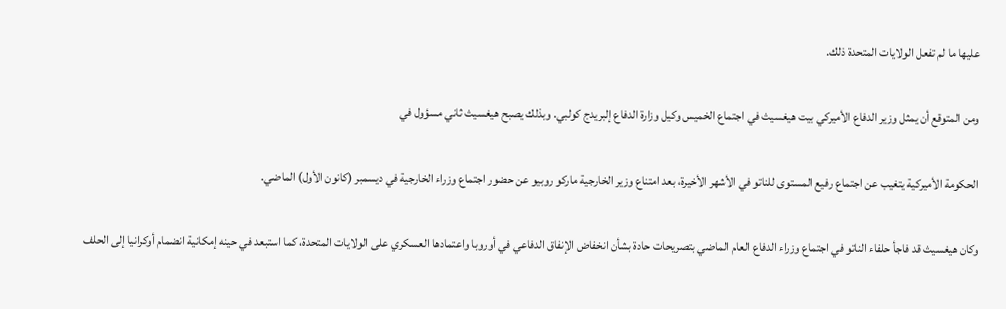عليها ما لم تفعل الولايات المتحدة ذلك.

ومن المتوقع أن يمثل وزير الدفاع الأميركي بيت هيغسيث في اجتماع الخميس وكيل وزارة الدفاع إلبريدج كولبي. وبذلك يصبح هيغسيث ثاني مسؤول في

الحكومة الأميركية يتغيب عن اجتماع رفيع المستوى للناتو في الأشهر الأخيرة، بعد امتناع وزير الخارجية ماركو روبيو عن حضور اجتماع وزراء الخارجية في ديسمبر (كانون الأول) الماضي.

وكان هيغسيث قد فاجأ حلفاء الناتو في اجتماع وزراء الدفاع العام الماضي بتصريحات حادة بشأن انخفاض الإنفاق الدفاعي في أوروبا واعتمادها العسكري على الولايات المتحدة، كما استبعد في حينه إمكانية انضمام أوكرانيا إلى الحلف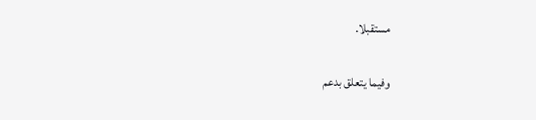مستقبلا.

وفيما يتعلق بدعم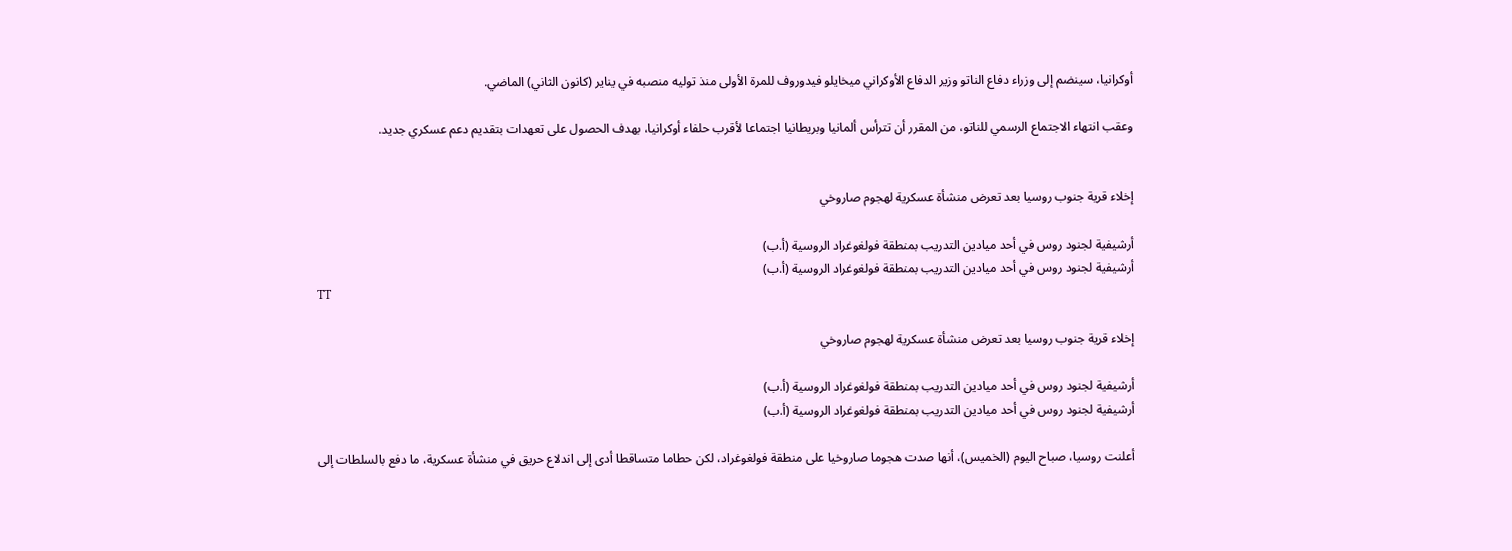أوكرانيا، سينضم إلى وزراء دفاع الناتو وزير الدفاع الأوكراني ميخايلو فيدوروف للمرة الأولى منذ توليه منصبه في يناير (كانون الثاني) الماضي.

وعقب انتهاء الاجتماع الرسمي للناتو، من المقرر أن تترأس ألمانيا وبريطانيا اجتماعا لأقرب حلفاء أوكرانيا، بهدف الحصول على تعهدات بتقديم دعم عسكري جديد.


إخلاء قرية جنوب روسيا بعد تعرض منشأة عسكرية لهجوم صاروخي

أرشيفية لجنود روس في أحد ميادين التدريب بمنطقة فولغوغراد الروسية (أ.ب)
أرشيفية لجنود روس في أحد ميادين التدريب بمنطقة فولغوغراد الروسية (أ.ب)
TT

إخلاء قرية جنوب روسيا بعد تعرض منشأة عسكرية لهجوم صاروخي

أرشيفية لجنود روس في أحد ميادين التدريب بمنطقة فولغوغراد الروسية (أ.ب)
أرشيفية لجنود روس في أحد ميادين التدريب بمنطقة فولغوغراد الروسية (أ.ب)

أعلنت روسيا، صباح اليوم (الخميس)، أنها صدت هجوما صاروخيا على منطقة فولغوغراد، لكن حطاما متساقطا أدى إلى اندلاع حريق في منشأة عسكرية، ما دفع بالسلطات إلى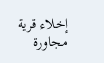إخلاء قرية مجاورة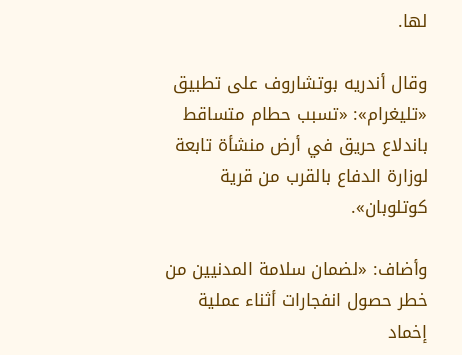لها.

وقال أندريه بوتشاروف على تطبيق «تليغرام»: «تسبب حطام متساقط باندلاع حريق في أرض منشأة تابعة لوزارة الدفاع بالقرب من قرية كوتلوبان».

وأضاف: «لضمان سلامة المدنيين من خطر حصول انفجارات أثناء عملية إخماد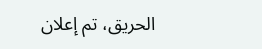الحريق، تم إعلان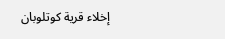إخلاء قرية كوتلوبان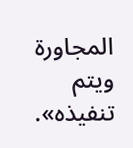المجاورة ويتم تنفيذه».